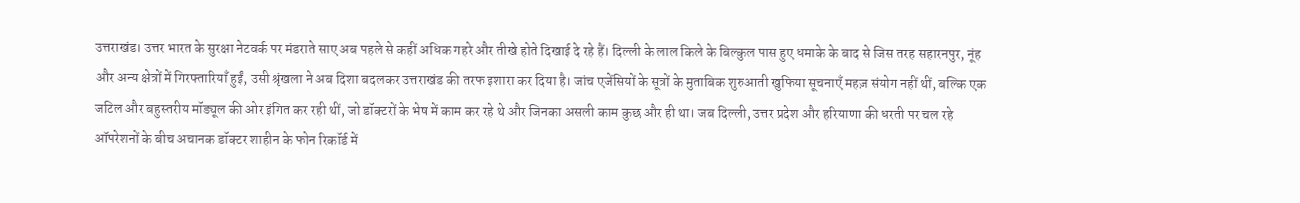उत्तराखंड। उत्तर भारत के सुरक्षा नेटवर्क पर मंडराते साए अब पहले से कहीं अधिक गहरे और तीखे होते दिखाई दे रहे हैं। दिल्ली के लाल किले के बिल्कुल पास हुए धमाके के बाद से जिस तरह सहारनपुर, नूंह और अन्य क्षेत्रों में गिरफ्तारियाँ हुईं, उसी श्रृंखला ने अब दिशा बदलकर उत्तराखंड की तरफ इशारा कर दिया है। जांच एजेंसियों के सूत्रों के मुताबिक शुरुआती खुफिया सूचनाएँ महज़ संयोग नहीं थीं, बल्कि एक जटिल और बहुस्तरीय मॉड्यूल की ओर इंगित कर रही थीं, जो डॉक्टरों के भेष में काम कर रहे थे और जिनका असली काम कुछ और ही था। जब दिल्ली, उत्तर प्रदेश और हरियाणा की धरती पर चल रहे ऑपरेशनों के बीच अचानक डॉक्टर शाहीन के फोन रिकॉर्ड में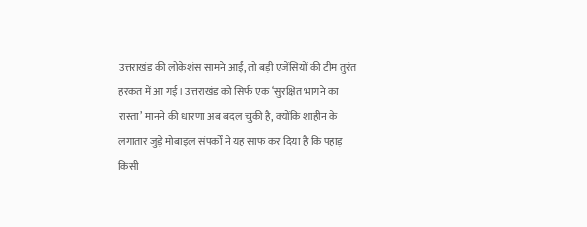उत्तराखंड की लोकेशंस सामने आईं, तो बड़ी एजेंसियों की टीम तुरंत हरकत में आ गई। उत्तराखंड को सिर्फ एक ‘सुरक्षित भागने का रास्ता’ मानने की धारणा अब बदल चुकी है, क्योंकि शाहीन के लगातार जुड़े मोबाइल संपर्कों ने यह साफ कर दिया है कि पहाड़ किसी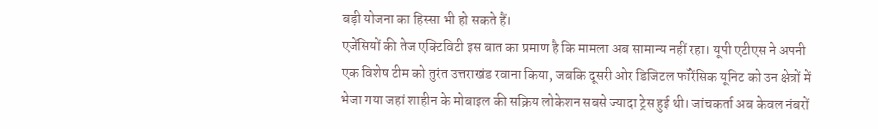बड़ी योजना का हिस्सा भी हो सकते हैं।
एजेंसियों की तेज एक्टिविटी इस बात का प्रमाण है कि मामला अब सामान्य नहीं रहा। यूपी एटीएस ने अपनी एक विशेष टीम को तुरंत उत्तराखंड रवाना किया, जबकि दूसरी ओर डिजिटल फॉरेंसिक यूनिट को उन क्षेत्रों में भेजा गया जहां शाहीन के मोबाइल की सक्रिय लोकेशन सबसे ज्यादा ट्रेस हुई थी। जांचकर्ता अब केवल नंबरों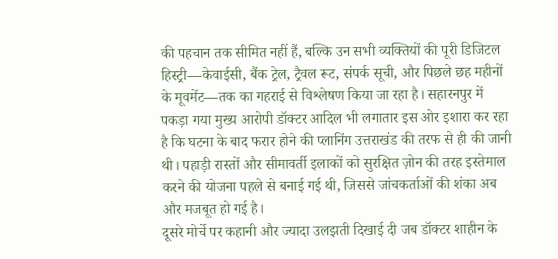की पहचान तक सीमित नहीं हैं, बल्कि उन सभी व्यक्तियों की पूरी डिजिटल हिस्ट्री—केवाईसी, बैंक ट्रेल, ट्रैवल रूट, संपर्क सूची, और पिछले छह महीनों के मूवमेंट—तक का गहराई से विश्लेषण किया जा रहा है। सहारनपुर में पकड़ा गया मुख्य आरोपी डॉक्टर आदिल भी लगातार इस ओर इशारा कर रहा है कि घटना के बाद फरार होने की प्लानिंग उत्तराखंड की तरफ से ही की जानी थी। पहाड़ी रास्तों और सीमावर्ती इलाकों को सुरक्षित ज़ोन की तरह इस्तेमाल करने की योजना पहले से बनाई गई थी, जिससे जांचकर्ताओं की शंका अब और मजबूत हो गई है।
दूसरे मोर्चे पर कहानी और ज्यादा उलझती दिखाई दी जब डॉक्टर शाहीन के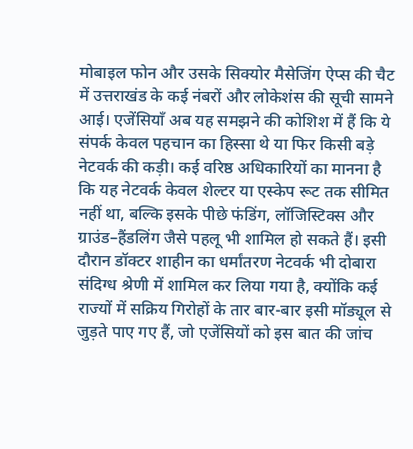मोबाइल फोन और उसके सिक्योर मैसेजिंग ऐप्स की चैट में उत्तराखंड के कई नंबरों और लोकेशंस की सूची सामने आई। एजेंसियाँ अब यह समझने की कोशिश में हैं कि ये संपर्क केवल पहचान का हिस्सा थे या फिर किसी बड़े नेटवर्क की कड़ी। कई वरिष्ठ अधिकारियों का मानना है कि यह नेटवर्क केवल शेल्टर या एस्केप रूट तक सीमित नहीं था, बल्कि इसके पीछे फंडिंग, लॉजिस्टिक्स और ग्राउंड–हैंडलिंग जैसे पहलू भी शामिल हो सकते हैं। इसी दौरान डॉक्टर शाहीन का धर्मांतरण नेटवर्क भी दोबारा संदिग्ध श्रेणी में शामिल कर लिया गया है, क्योंकि कई राज्यों में सक्रिय गिरोहों के तार बार-बार इसी मॉड्यूल से जुड़ते पाए गए हैं, जो एजेंसियों को इस बात की जांच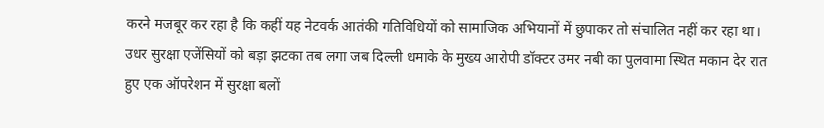करने मजबूर कर रहा है कि कहीं यह नेटवर्क आतंकी गतिविधियों को सामाजिक अभियानों में छुपाकर तो संचालित नहीं कर रहा था।
उधर सुरक्षा एजेंसियों को बड़ा झटका तब लगा जब दिल्ली धमाके के मुख्य आरोपी डॉक्टर उमर नबी का पुलवामा स्थित मकान देर रात हुए एक ऑपरेशन में सुरक्षा बलों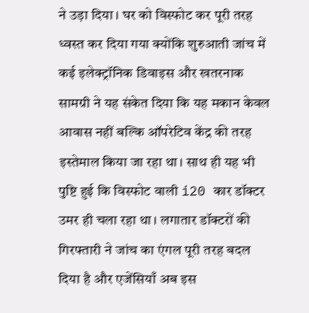ने उड़ा दिया। घर को विस्फोट कर पूरी तरह ध्वस्त कर दिया गया क्योंकि शुरुआती जांच में कई इलेक्ट्रॉनिक डिवाइस और खतरनाक सामग्री ने यह संकेत दिया कि यह मकान केवल आवास नहीं बल्कि ऑपरेटिव केंद्र की तरह इस्तेमाल किया जा रहा था। साथ ही यह भी पुष्टि हुई कि विस्फोट वाली i20 कार डॉक्टर उमर ही चला रहा था। लगातार डॉक्टरों की गिरफ्तारी ने जांच का एंगल पूरी तरह बदल दिया है और एजेंसियाँ अब इस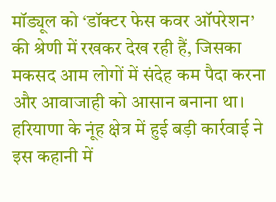मॉड्यूल को ‘डॉक्टर फेस कवर ऑपरेशन’ की श्रेणी में रखकर देख रही हैं, जिसका मकसद आम लोगों में संदेह कम पैदा करना और आवाजाही को आसान बनाना था।
हरियाणा के नूंह क्षेत्र में हुई बड़ी कार्रवाई ने इस कहानी में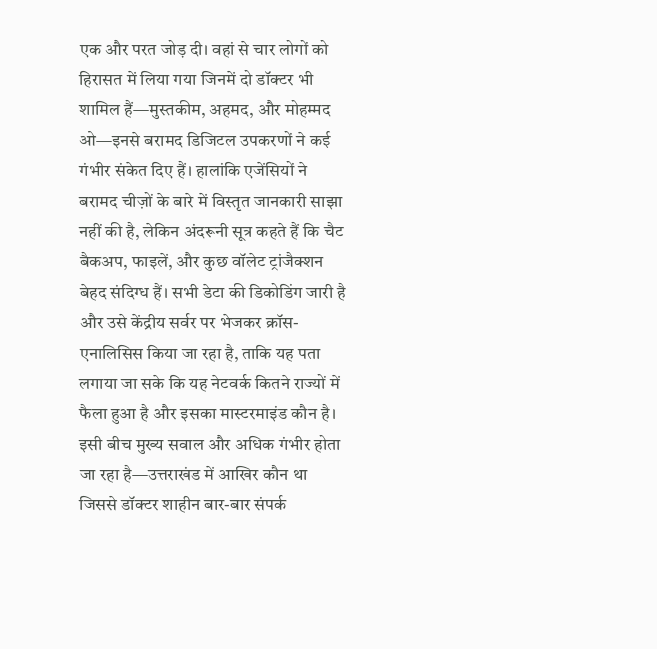एक और परत जोड़ दी। वहां से चार लोगों को हिरासत में लिया गया जिनमें दो डॉक्टर भी शामिल हैं—मुस्तकीम, अहमद, और मोहम्मद ओ—इनसे बरामद डिजिटल उपकरणों ने कई गंभीर संकेत दिए हैं। हालांकि एजेंसियों ने बरामद चीज़ों के बारे में विस्तृत जानकारी साझा नहीं की है, लेकिन अंदरूनी सूत्र कहते हैं कि चैट बैकअप, फाइलें, और कुछ वॉलेट ट्रांजैक्शन बेहद संदिग्ध हैं। सभी डेटा की डिकोडिंग जारी है और उसे केंद्रीय सर्वर पर भेजकर क्रॉस-एनालिसिस किया जा रहा है, ताकि यह पता लगाया जा सके कि यह नेटवर्क कितने राज्यों में फैला हुआ है और इसका मास्टरमाइंड कौन है।
इसी बीच मुख्य सवाल और अधिक गंभीर होता जा रहा है—उत्तराखंड में आखिर कौन था जिससे डॉक्टर शाहीन बार-बार संपर्क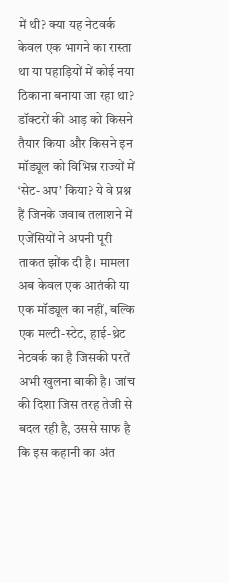में थी? क्या यह नेटवर्क केवल एक भागने का रास्ता था या पहाड़ियों में कोई नया ठिकाना बनाया जा रहा था? डॉक्टरों की आड़ को किसने तैयार किया और किसने इन मॉड्यूल को विभिन्न राज्यों में ‘सेट-अप’ किया? ये वे प्रश्न हैं जिनके जवाब तलाशने में एजेंसियों ने अपनी पूरी ताकत झोंक दी है। मामला अब केवल एक आतंकी या एक मॉड्यूल का नहीं, बल्कि एक मल्टी-स्टेट, हाई-थ्रेट नेटवर्क का है जिसकी परतें अभी खुलना बाकी है। जांच की दिशा जिस तरह तेजी से बदल रही है, उससे साफ है कि इस कहानी का अंत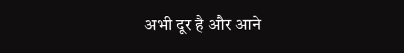अभी दूर है और आने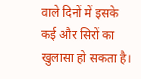वाले दिनों में इसके कई और सिरों का खुलासा हो सकता है।